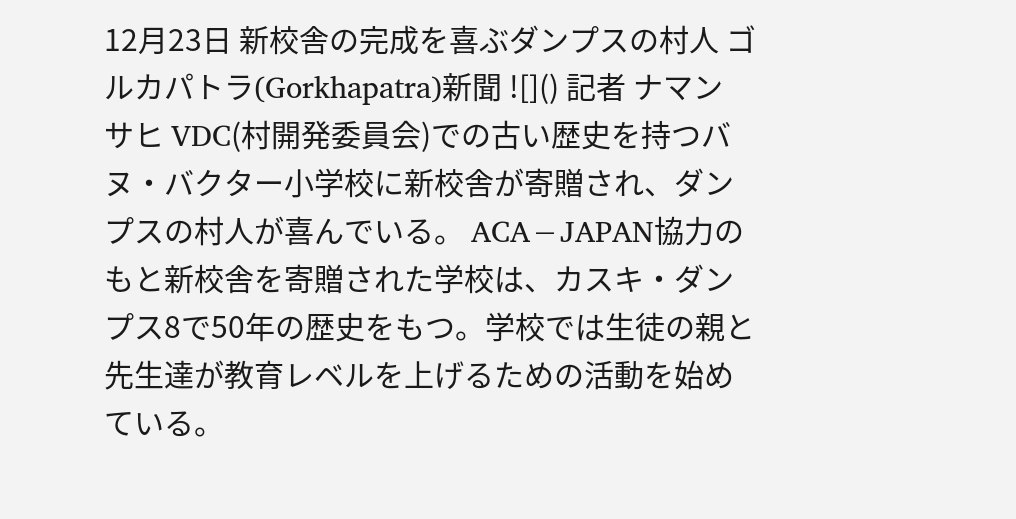12月23日 新校舎の完成を喜ぶダンプスの村人 ゴルカパトラ(Gorkhapatra)新聞 ![]() 記者 ナマン サヒ VDC(村開発委員会)での古い歴史を持つバヌ・バクター小学校に新校舎が寄贈され、ダンプスの村人が喜んでいる。 ACA−JAPAN協力のもと新校舎を寄贈された学校は、カスキ・ダンプス8で50年の歴史をもつ。学校では生徒の親と先生達が教育レベルを上げるための活動を始めている。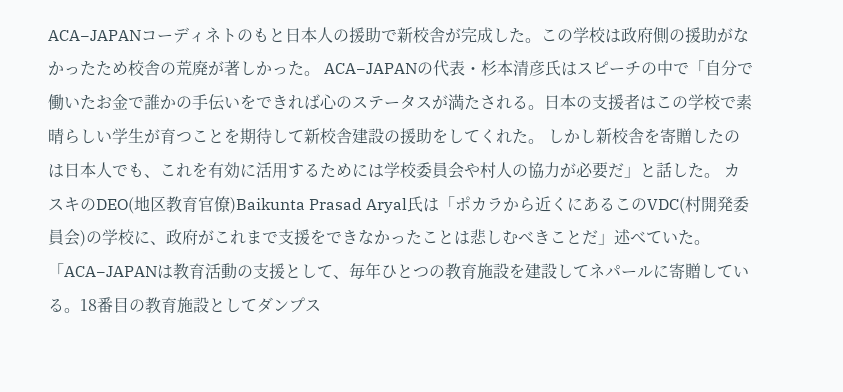ACA−JAPANコーディネトのもと日本人の援助で新校舎が完成した。この学校は政府側の援助がなかったため校舎の荒廃が著しかった。 ACA−JAPANの代表・杉本清彦氏はスピーチの中で「自分で働いたお金で誰かの手伝いをできれば心のステータスが満たされる。日本の支援者はこの学校で素晴らしい学生が育つことを期待して新校舎建設の援助をしてくれた。 しかし新校舎を寄贈したのは日本人でも、これを有効に活用するためには学校委員会や村人の協力が必要だ」と話した。 カスキのDEO(地区教育官僚)Baikunta Prasad Aryal氏は「ポカラから近くにあるこのVDC(村開発委員会)の学校に、政府がこれまで支援をできなかったことは悲しむべきことだ」述べていた。 「ACA−JAPANは教育活動の支援として、毎年ひとつの教育施設を建設してネパールに寄贈している。18番目の教育施設としてダンプス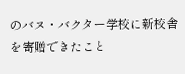のバヌ・バクター学校に新校舎を寄贈できたこと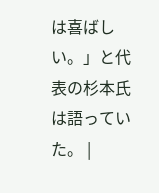は喜ばしい。」と代表の杉本氏は語っていた。 |